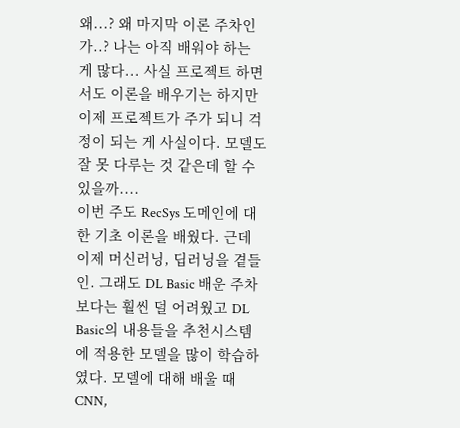왜...? 왜 마지막 이론 주차인가..? 나는 아직 배워야 하는 게 많다... 사실 프로젝트 하면서도 이론을 배우기는 하지만 이제 프로젝트가 주가 되니 걱정이 되는 게 사실이다. 모델도 잘 못 다루는 것 같은데 할 수 있을까....
이번 주도 RecSys 도메인에 대한 기초 이론을 배웠다. 근데 이제 머신러닝, 딥러닝을 곁들인. 그래도 DL Basic 배운 주차보다는 훨씬 덜 어려웠고 DL Basic의 내용들을 추천시스템에 적용한 모델을 많이 학습하였다. 모델에 대해 배울 때 CNN,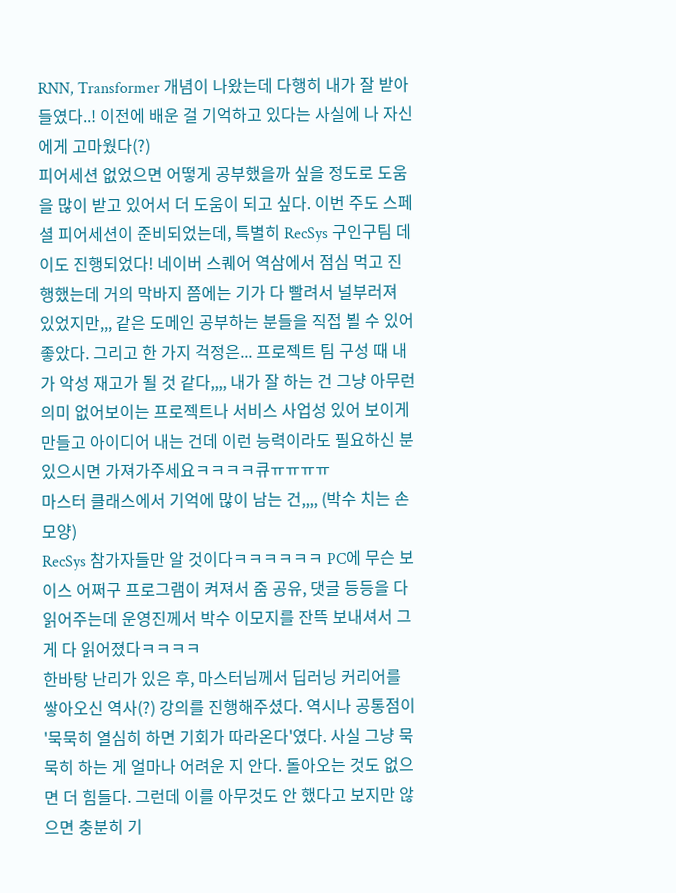RNN, Transformer 개념이 나왔는데 다행히 내가 잘 받아들였다..! 이전에 배운 걸 기억하고 있다는 사실에 나 자신에게 고마웠다(?)
피어세션 없었으면 어떻게 공부했을까 싶을 정도로 도움을 많이 받고 있어서 더 도움이 되고 싶다. 이번 주도 스페셜 피어세션이 준비되었는데, 특별히 RecSys 구인구팀 데이도 진행되었다! 네이버 스퀘어 역삼에서 점심 먹고 진행했는데 거의 막바지 쯤에는 기가 다 빨려서 널부러져 있었지만,,, 같은 도메인 공부하는 분들을 직접 뵐 수 있어 좋았다. 그리고 한 가지 걱정은... 프로젝트 팀 구성 때 내가 악성 재고가 될 것 같다,,,, 내가 잘 하는 건 그냥 아무런 의미 없어보이는 프로젝트나 서비스 사업성 있어 보이게 만들고 아이디어 내는 건데 이런 능력이라도 필요하신 분 있으시면 가져가주세요ㅋㅋㅋㅋ큐ㅠㅠㅠㅠ
마스터 클래스에서 기억에 많이 남는 건,,,, (박수 치는 손 모양)
RecSys 참가자들만 알 것이다ㅋㅋㅋㅋㅋㅋ PC에 무슨 보이스 어쩌구 프로그램이 켜져서 줌 공유, 댓글 등등을 다 읽어주는데 운영진께서 박수 이모지를 잔뜩 보내셔서 그게 다 읽어졌다ㅋㅋㅋㅋ
한바탕 난리가 있은 후, 마스터님께서 딥러닝 커리어를 쌓아오신 역사(?) 강의를 진행해주셨다. 역시나 공통점이 '묵묵히 열심히 하면 기회가 따라온다'였다. 사실 그냥 묵묵히 하는 게 얼마나 어려운 지 안다. 돌아오는 것도 없으면 더 힘들다. 그런데 이를 아무것도 안 했다고 보지만 않으면 충분히 기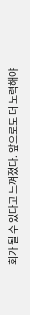회가 될 수 있다고 느껴졌다. 앞으로도 더 노력해야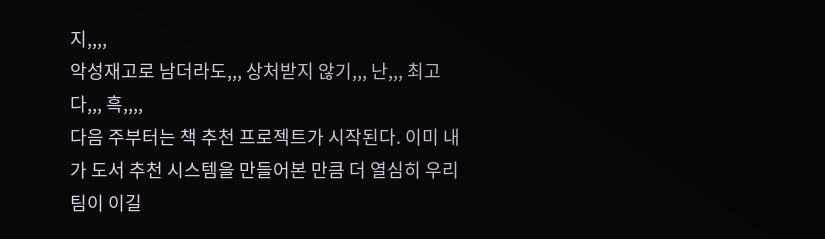지,,,,
악성재고로 남더라도,,, 상처받지 않기,,, 난,,, 최고다,,, 흑,,,,
다음 주부터는 책 추천 프로젝트가 시작된다. 이미 내가 도서 추천 시스템을 만들어본 만큼 더 열심히 우리 팀이 이길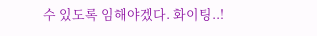수 있도록 임해야겠다. 화이팅..!